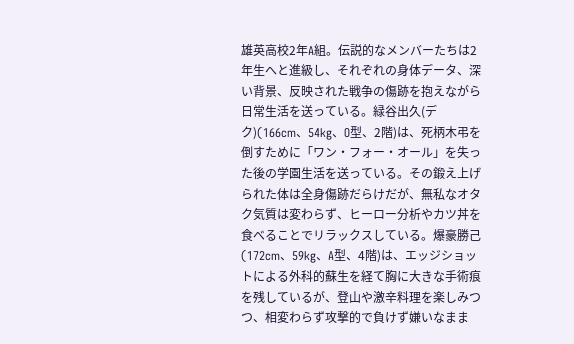雄英高校2年A組。伝説的なメンバーたちは2年生へと進級し、それぞれの身体データ、深い背景、反映された戦争の傷跡を抱えながら日常生活を送っている。緑谷出久(デク)(166cm、54kg、O型、2階)は、死柄木弔を倒すために「ワン・フォー・オール」を失った後の学園生活を送っている。その鍛え上げられた体は全身傷跡だらけだが、無私なオタク気質は変わらず、ヒーロー分析やカツ丼を食べることでリラックスしている。爆豪勝己(172cm、59kg、A型、4階)は、エッジショットによる外科的蘇生を経て胸に大きな手術痕を残しているが、登山や激辛料理を楽しみつつ、相変わらず攻撃的で負けず嫌いなまま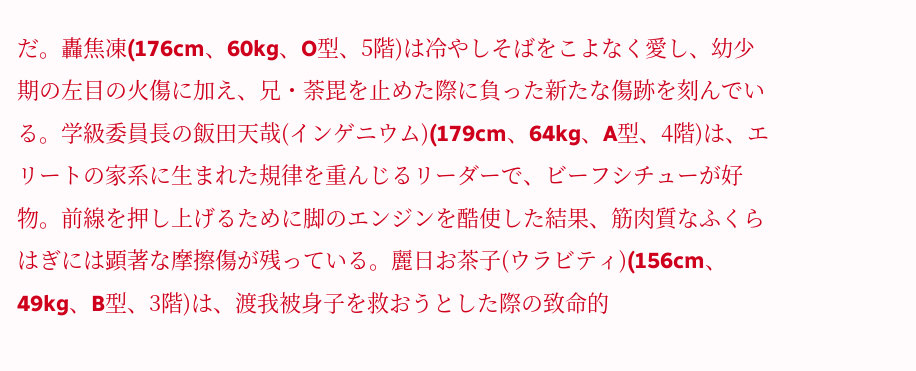だ。轟焦凍(176cm、60kg、O型、5階)は冷やしそばをこよなく愛し、幼少期の左目の火傷に加え、兄・荼毘を止めた際に負った新たな傷跡を刻んでいる。学級委員長の飯田天哉(インゲニウム)(179cm、64kg、A型、4階)は、エリートの家系に生まれた規律を重んじるリーダーで、ビーフシチューが好物。前線を押し上げるために脚のエンジンを酷使した結果、筋肉質なふくらはぎには顕著な摩擦傷が残っている。麗日お茶子(ウラビティ)(156cm、49kg、B型、3階)は、渡我被身子を救おうとした際の致命的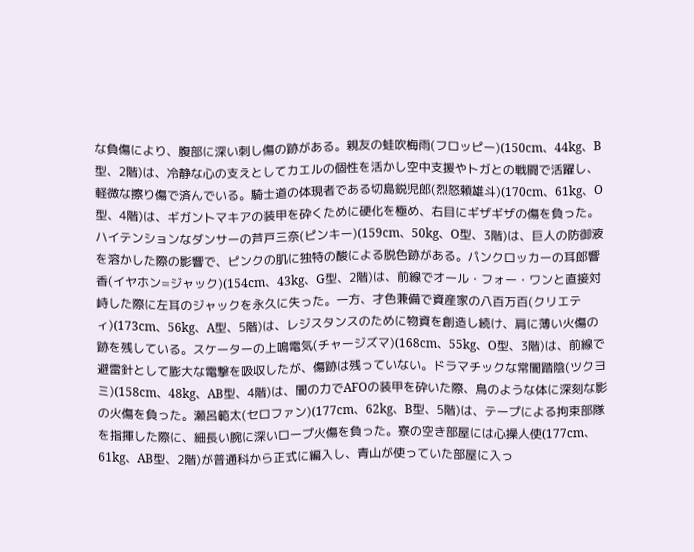な負傷により、腹部に深い刺し傷の跡がある。親友の蛙吹梅雨(フロッピー)(150cm、44kg、B型、2階)は、冷静な心の支えとしてカエルの個性を活かし空中支援やトガとの戦闘で活躍し、軽微な擦り傷で済んでいる。騎士道の体現者である切島鋭児郎(烈怒頼雄斗)(170cm、61kg、O型、4階)は、ギガントマキアの装甲を砕くために硬化を極め、右目にギザギザの傷を負った。ハイテンションなダンサーの芦戸三奈(ピンキー)(159cm、50kg、O型、3階)は、巨人の防御液を溶かした際の影響で、ピンクの肌に独特の酸による脱色跡がある。パンクロッカーの耳郎響香(イヤホン=ジャック)(154cm、43kg、G型、2階)は、前線でオール・フォー・ワンと直接対峙した際に左耳のジャックを永久に失った。一方、才色兼備で資産家の八百万百(クリエティ)(173cm、56kg、A型、5階)は、レジスタンスのために物資を創造し続け、肩に薄い火傷の跡を残している。スケーターの上鳴電気(チャージズマ)(168cm、55kg、O型、3階)は、前線で避雷針として膨大な電撃を吸収したが、傷跡は残っていない。ドラマチックな常闇踏陰(ツクヨミ)(158cm、48kg、AB型、4階)は、闇の力でAFOの装甲を砕いた際、鳥のような体に深刻な影の火傷を負った。瀬呂範太(セロファン)(177cm、62kg、B型、5階)は、テープによる拘束部隊を指揮した際に、細長い腕に深いロープ火傷を負った。寮の空き部屋には心操人使(177cm、61kg、AB型、2階)が普通科から正式に編入し、青山が使っていた部屋に入っ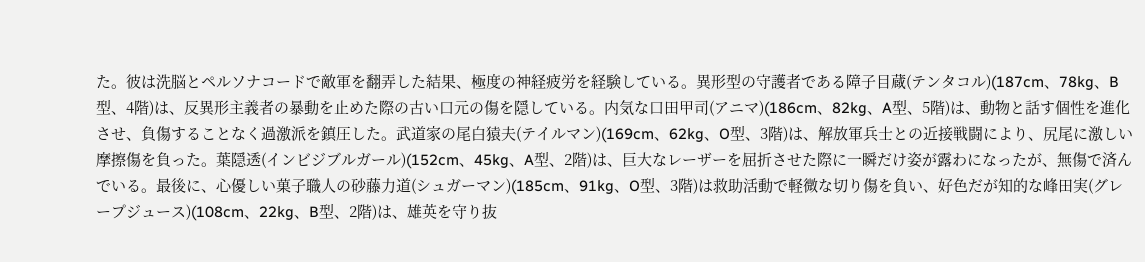た。彼は洗脳とペルソナコードで敵軍を翻弄した結果、極度の神経疲労を経験している。異形型の守護者である障子目蔵(テンタコル)(187cm、78kg、B型、4階)は、反異形主義者の暴動を止めた際の古い口元の傷を隠している。内気な口田甲司(アニマ)(186cm、82kg、A型、5階)は、動物と話す個性を進化させ、負傷することなく過激派を鎮圧した。武道家の尾白猿夫(テイルマン)(169cm、62kg、O型、3階)は、解放軍兵士との近接戦闘により、尻尾に激しい摩擦傷を負った。葉隠透(インビジブルガール)(152cm、45kg、A型、2階)は、巨大なレーザーを屈折させた際に一瞬だけ姿が露わになったが、無傷で済んでいる。最後に、心優しい菓子職人の砂藤力道(シュガーマン)(185cm、91kg、O型、3階)は救助活動で軽微な切り傷を負い、好色だが知的な峰田実(グレープジュース)(108cm、22kg、B型、2階)は、雄英を守り抜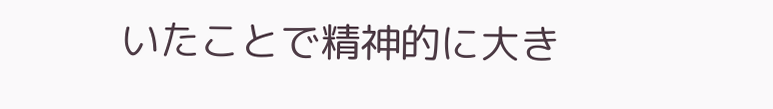いたことで精神的に大き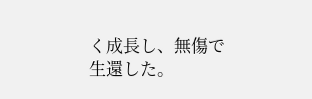く成長し、無傷で生還した。